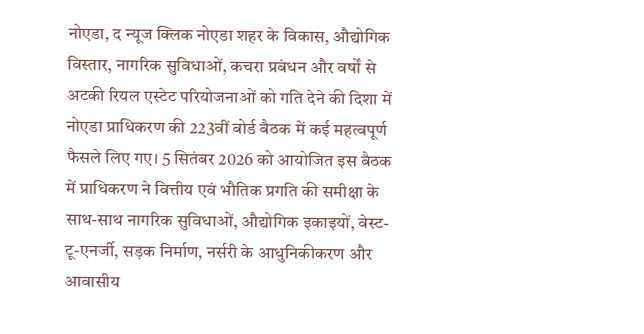नोएडा, द न्यूज क्लिक नोएडा शहर के विकास, औद्योगिक विस्तार, नागरिक सुविधाओं, कचरा प्रबंधन और वर्षों से अटकी रियल एस्टेट परियोजनाओं को गति देने की दिशा में नोएडा प्राधिकरण की 223वीं बोर्ड बैठक में कई महत्वपूर्ण फैसले लिए गए। 5 सितंबर 2026 को आयोजित इस बैठक में प्राधिकरण ने वित्तीय एवं भौतिक प्रगति की समीक्षा के साथ-साथ नागरिक सुविधाओं, औद्योगिक इकाइयों, वेस्ट-टू-एनर्जी, सड़क निर्माण, नर्सरी के आधुनिकीकरण और आवासीय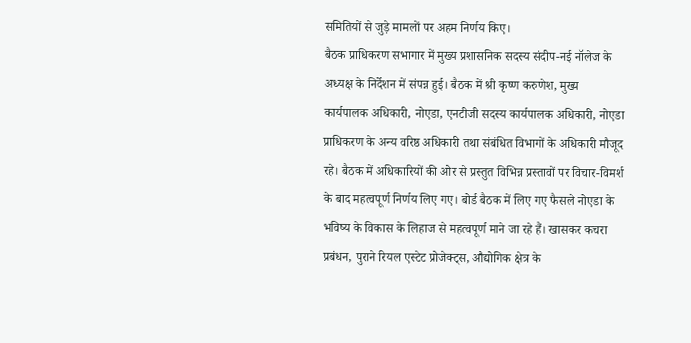समितियों से जुड़े मामलों पर अहम निर्णय किए।
बैठक प्राधिकरण सभागार में मुख्य प्रशासनिक सदस्य संदीप-नई नॉलेज के अध्यक्ष के निर्देशन में संपन्न हुई। बैठक में श्री कृष्ण करुणेश, मुख्य कार्यपालक अधिकारी, नोएडा, एनटीजी सदस्य कार्यपालक अधिकारी, नोएडा प्राधिकरण के अन्य वरिष्ठ अधिकारी तथा संबंधित विभागों के अधिकारी मौजूद रहे। बैठक में अधिकारियों की ओर से प्रस्तुत विभिन्न प्रस्तावों पर विचार-विमर्श के बाद महत्वपूर्ण निर्णय लिए गए। बोर्ड बैठक में लिए गए फैसले नोएडा के भविष्य के विकास के लिहाज से महत्वपूर्ण माने जा रहे हैं। खासकर कचरा प्रबंधन, पुराने रियल एस्टेट प्रोजेक्ट्स, औद्योगिक क्षेत्र के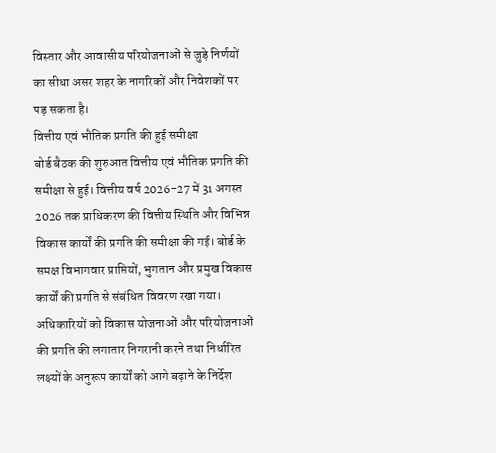विस्तार और आवासीय परियोजनाओं से जुड़े निर्णयों का सीधा असर शहर के नागरिकों और निवेशकों पर पड़ सकता है।
वित्तीय एवं भौतिक प्रगति की हुई समीक्षा
बोर्ड बैठक की शुरुआत वित्तीय एवं भौतिक प्रगति की समीक्षा से हुई। वित्तीय वर्ष 2026-27 में 31 अगस्त 2026 तक प्राधिकरण की वित्तीय स्थिति और विभिन्न विकास कार्यों की प्रगति की समीक्षा की गई। बोर्ड के समक्ष विभागवार प्राप्तियों, भुगतान और प्रमुख विकास कार्यों की प्रगति से संबंधित विवरण रखा गया। अधिकारियों को विकास योजनाओं और परियोजनाओं की प्रगति की लगातार निगरानी करने तथा निर्धारित लक्ष्यों के अनुरूप कार्यों को आगे बढ़ाने के निर्देश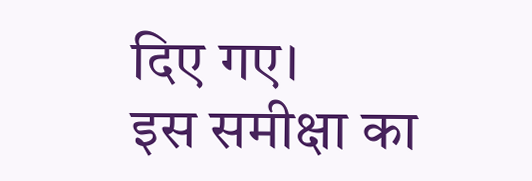दिए गए।
इस समीक्षा का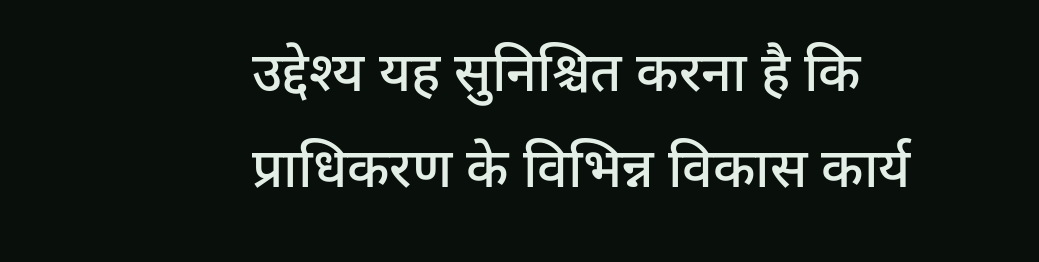उद्देश्य यह सुनिश्चित करना है कि प्राधिकरण के विभिन्न विकास कार्य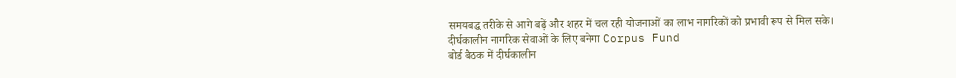समयबद्ध तरीके से आगे बढ़ें और शहर में चल रही योजनाओं का लाभ नागरिकों को प्रभावी रूप से मिल सके।
दीर्घकालीन नागरिक सेवाओं के लिए बनेगा Corpus Fund
बोर्ड बैठक में दीर्घकालीन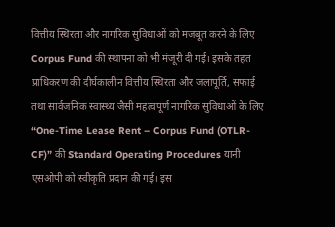वित्तीय स्थिरता और नागरिक सुविधाओं को मजबूत करने के लिए Corpus Fund की स्थापना को भी मंजूरी दी गई। इसके तहत प्राधिकरण की दीर्घकालीन वित्तीय स्थिरता और जलापूर्ति, सफाई तथा सार्वजनिक स्वास्थ्य जैसी महत्वपूर्ण नागरिक सुविधाओं के लिए “One-Time Lease Rent – Corpus Fund (OTLR-CF)” की Standard Operating Procedures यानी एसओपी को स्वीकृति प्रदान की गई। इस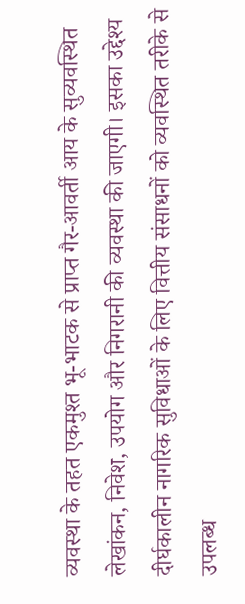व्यवस्था के तहत एकमुश्त भू-भाटक से प्राप्त गैर-आवर्ती आय के सुव्यवस्थित लेखांकन, निवेश, उपयोग और निगरानी की व्यवस्था की जाएगी। इसका उद्देश्य दीर्घकालीन नागरिक सुविधाओं के लिए वित्तीय संसाधनों को व्यवस्थित तरीके से उपलब्ध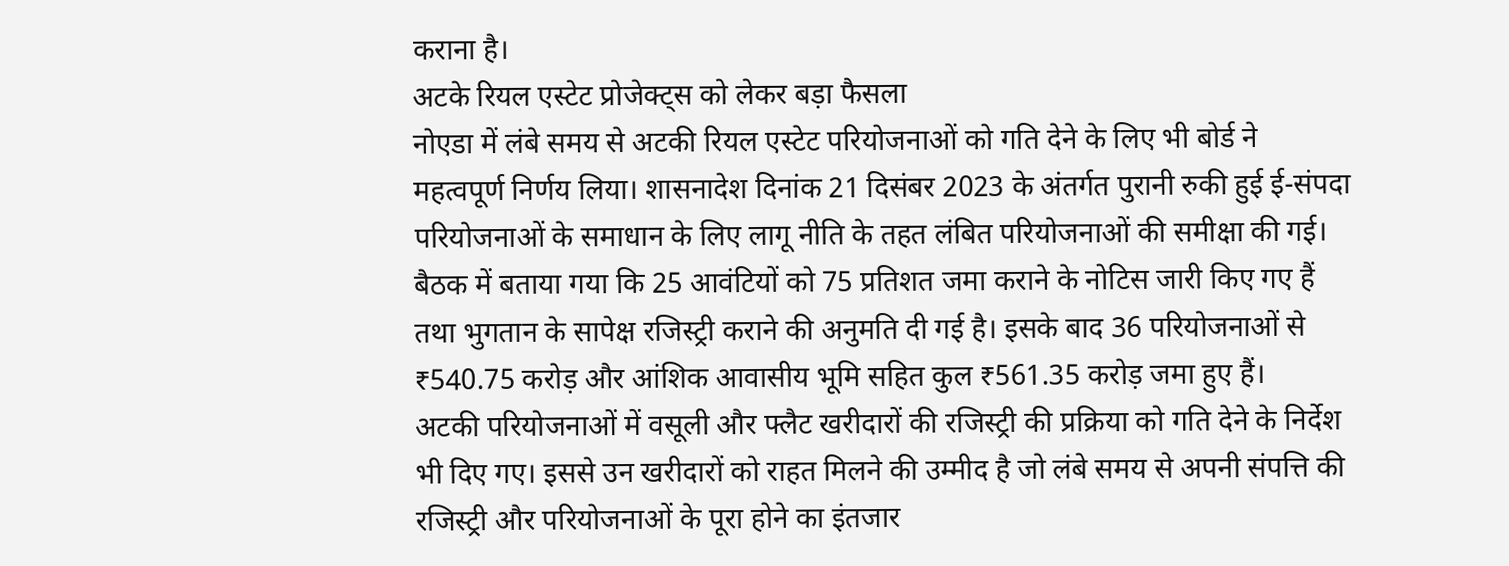कराना है।
अटके रियल एस्टेट प्रोजेक्ट्स को लेकर बड़ा फैसला
नोएडा में लंबे समय से अटकी रियल एस्टेट परियोजनाओं को गति देने के लिए भी बोर्ड ने महत्वपूर्ण निर्णय लिया। शासनादेश दिनांक 21 दिसंबर 2023 के अंतर्गत पुरानी रुकी हुई ई-संपदा परियोजनाओं के समाधान के लिए लागू नीति के तहत लंबित परियोजनाओं की समीक्षा की गई। बैठक में बताया गया कि 25 आवंटियों को 75 प्रतिशत जमा कराने के नोटिस जारी किए गए हैं तथा भुगतान के सापेक्ष रजिस्ट्री कराने की अनुमति दी गई है। इसके बाद 36 परियोजनाओं से ₹540.75 करोड़ और आंशिक आवासीय भूमि सहित कुल ₹561.35 करोड़ जमा हुए हैं।
अटकी परियोजनाओं में वसूली और फ्लैट खरीदारों की रजिस्ट्री की प्रक्रिया को गति देने के निर्देश भी दिए गए। इससे उन खरीदारों को राहत मिलने की उम्मीद है जो लंबे समय से अपनी संपत्ति की रजिस्ट्री और परियोजनाओं के पूरा होने का इंतजार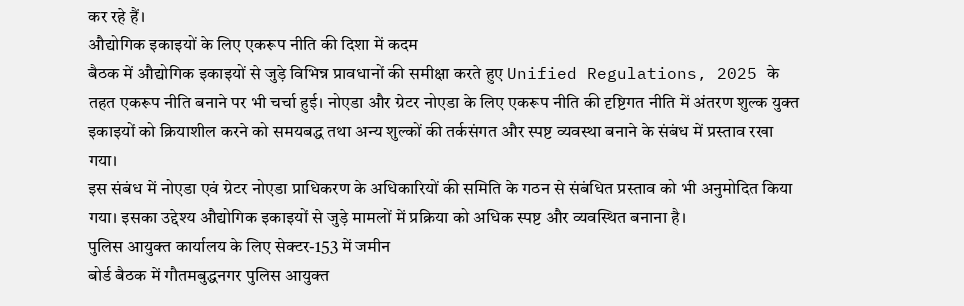कर रहे हैं।
औद्योगिक इकाइयों के लिए एकरूप नीति की दिशा में कदम
बैठक में औद्योगिक इकाइयों से जुड़े विभिन्न प्रावधानों की समीक्षा करते हुए Unified Regulations, 2025 के तहत एकरूप नीति बनाने पर भी चर्चा हुई। नोएडा और ग्रेटर नोएडा के लिए एकरूप नीति की दृष्टिगत नीति में अंतरण शुल्क युक्त इकाइयों को क्रियाशील करने को समयबद्ध तथा अन्य शुल्कों की तर्कसंगत और स्पष्ट व्यवस्था बनाने के संबंध में प्रस्ताव रखा गया।
इस संबंध में नोएडा एवं ग्रेटर नोएडा प्राधिकरण के अधिकारियों की समिति के गठन से संबंधित प्रस्ताव को भी अनुमोदित किया गया। इसका उद्देश्य औद्योगिक इकाइयों से जुड़े मामलों में प्रक्रिया को अधिक स्पष्ट और व्यवस्थित बनाना है।
पुलिस आयुक्त कार्यालय के लिए सेक्टर-153 में जमीन
बोर्ड बैठक में गौतमबुद्धनगर पुलिस आयुक्त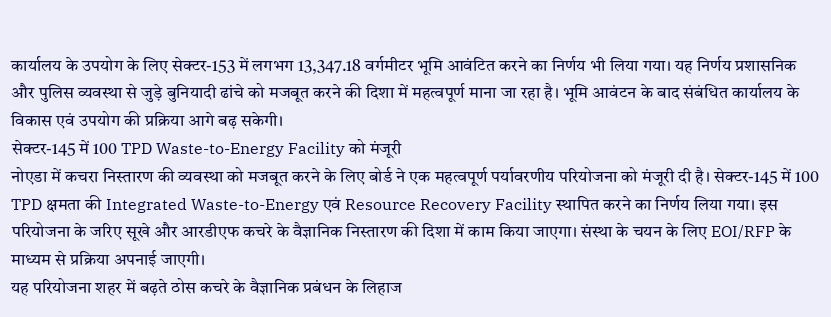कार्यालय के उपयोग के लिए सेक्टर-153 में लगभग 13,347.18 वर्गमीटर भूमि आवंटित करने का निर्णय भी लिया गया। यह निर्णय प्रशासनिक और पुलिस व्यवस्था से जुड़े बुनियादी ढांचे को मजबूत करने की दिशा में महत्वपूर्ण माना जा रहा है। भूमि आवंटन के बाद संबंधित कार्यालय के विकास एवं उपयोग की प्रक्रिया आगे बढ़ सकेगी।
सेक्टर-145 में 100 TPD Waste-to-Energy Facility को मंजूरी
नोएडा में कचरा निस्तारण की व्यवस्था को मजबूत करने के लिए बोर्ड ने एक महत्वपूर्ण पर्यावरणीय परियोजना को मंजूरी दी है। सेक्टर-145 में 100 TPD क्षमता की Integrated Waste-to-Energy एवं Resource Recovery Facility स्थापित करने का निर्णय लिया गया। इस परियोजना के जरिए सूखे और आरडीएफ कचरे के वैज्ञानिक निस्तारण की दिशा में काम किया जाएगा। संस्था के चयन के लिए EOI/RFP के माध्यम से प्रक्रिया अपनाई जाएगी।
यह परियोजना शहर में बढ़ते ठोस कचरे के वैज्ञानिक प्रबंधन के लिहाज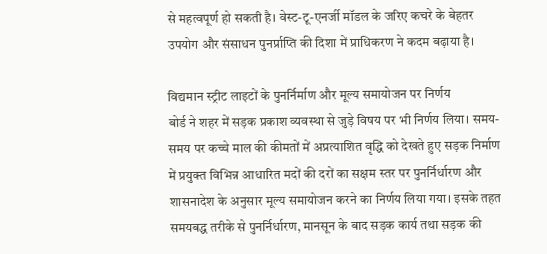से महत्वपूर्ण हो सकती है। वेस्ट-टू-एनर्जी मॉडल के जरिए कचरे के बेहतर उपयोग और संसाधन पुनर्प्राप्ति की दिशा में प्राधिकरण ने कदम बढ़ाया है।

विद्यमान स्ट्रीट लाइटों के पुनर्निर्माण और मूल्य समायोजन पर निर्णय
बोर्ड ने शहर में सड़क प्रकाश व्यवस्था से जुड़े विषय पर भी निर्णय लिया। समय-समय पर कच्चे माल की कीमतों में अप्रत्याशित वृद्धि को देखते हुए सड़क निर्माण में प्रयुक्त विभिन्न आधारित मदों की दरों का सक्षम स्तर पर पुनर्निर्धारण और शासनादेश के अनुसार मूल्य समायोजन करने का निर्णय लिया गया। इसके तहत समयबद्ध तरीके से पुनर्निर्धारण, मानसून के बाद सड़क कार्य तथा सड़क की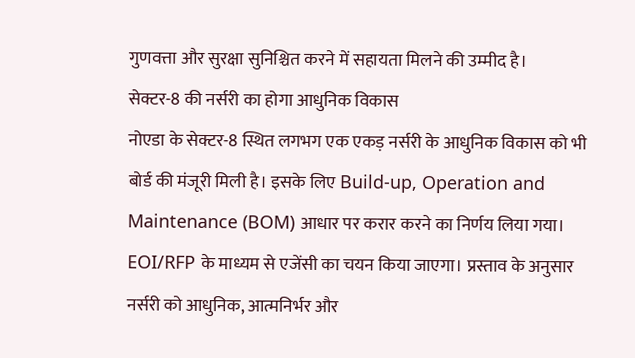गुणवत्ता और सुरक्षा सुनिश्चित करने में सहायता मिलने की उम्मीद है।
सेक्टर-8 की नर्सरी का होगा आधुनिक विकास
नोएडा के सेक्टर-8 स्थित लगभग एक एकड़ नर्सरी के आधुनिक विकास को भी बोर्ड की मंजूरी मिली है। इसके लिए Build-up, Operation and Maintenance (BOM) आधार पर करार करने का निर्णय लिया गया। EOI/RFP के माध्यम से एजेंसी का चयन किया जाएगा। प्रस्ताव के अनुसार नर्सरी को आधुनिक, आत्मनिर्भर और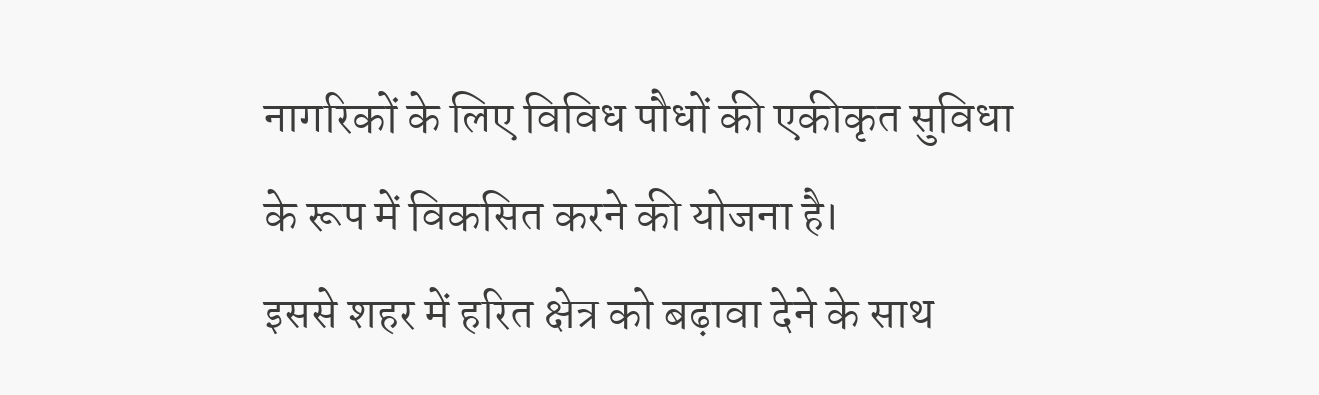नागरिकों के लिए विविध पौधों की एकीकृत सुविधा के रूप में विकसित करने की योजना है।
इससे शहर में हरित क्षेत्र को बढ़ावा देने के साथ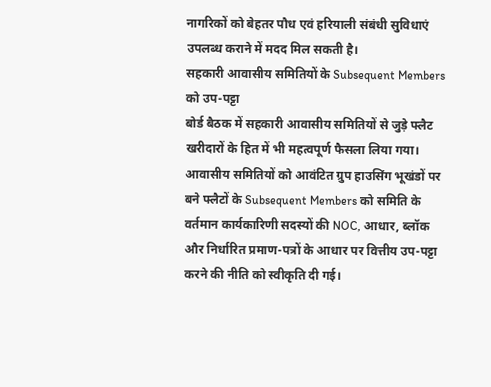नागरिकों को बेहतर पौध एवं हरियाली संबंधी सुविधाएं उपलब्ध कराने में मदद मिल सकती है।
सहकारी आवासीय समितियों के Subsequent Members को उप-पट्टा
बोर्ड बैठक में सहकारी आवासीय समितियों से जुड़े फ्लैट खरीदारों के हित में भी महत्वपूर्ण फैसला लिया गया। आवासीय समितियों को आवंटित ग्रुप हाउसिंग भूखंडों पर बने फ्लैटों के Subsequent Members को समिति के वर्तमान कार्यकारिणी सदस्यों की NOC, आधार, ब्लॉक और निर्धारित प्रमाण-पत्रों के आधार पर वित्तीय उप-पट्टा करने की नीति को स्वीकृति दी गई।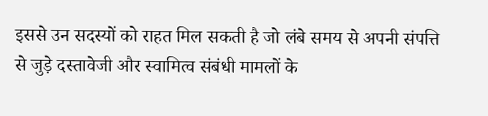इससे उन सदस्यों को राहत मिल सकती है जो लंबे समय से अपनी संपत्ति से जुड़े दस्तावेजी और स्वामित्व संबंधी मामलों के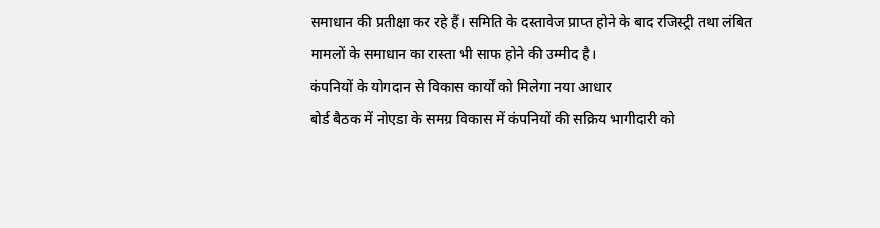समाधान की प्रतीक्षा कर रहे हैं। समिति के दस्तावेज प्राप्त होने के बाद रजिस्ट्री तथा लंबित मामलों के समाधान का रास्ता भी साफ होने की उम्मीद है।
कंपनियों के योगदान से विकास कार्यों को मिलेगा नया आधार
बोर्ड बैठक में नोएडा के समग्र विकास में कंपनियों की सक्रिय भागीदारी को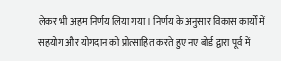लेकर भी अहम निर्णय लिया गया। निर्णय के अनुसार विकास कार्यों में सहयोग और योगदान को प्रोत्साहित करते हुए नए बोर्ड द्वारा पूर्व में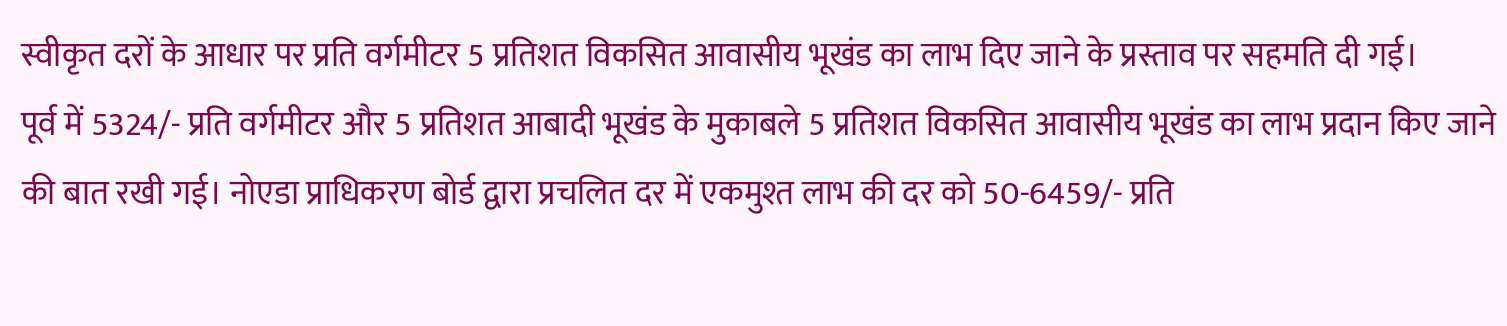स्वीकृत दरों के आधार पर प्रति वर्गमीटर 5 प्रतिशत विकसित आवासीय भूखंड का लाभ दिए जाने के प्रस्ताव पर सहमति दी गई।
पूर्व में 5324/- प्रति वर्गमीटर और 5 प्रतिशत आबादी भूखंड के मुकाबले 5 प्रतिशत विकसित आवासीय भूखंड का लाभ प्रदान किए जाने की बात रखी गई। नोएडा प्राधिकरण बोर्ड द्वारा प्रचलित दर में एकमुश्त लाभ की दर को 50-6459/- प्रति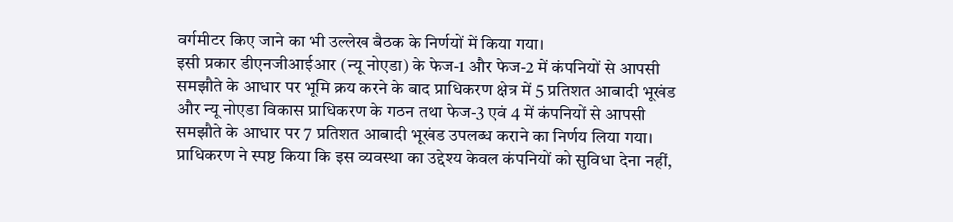वर्गमीटर किए जाने का भी उल्लेख बैठक के निर्णयों में किया गया।
इसी प्रकार डीएनजीआईआर (न्यू नोएडा) के फेज-1 और फेज-2 में कंपनियों से आपसी समझौते के आधार पर भूमि क्रय करने के बाद प्राधिकरण क्षेत्र में 5 प्रतिशत आबादी भूखंड और न्यू नोएडा विकास प्राधिकरण के गठन तथा फेज-3 एवं 4 में कंपनियों से आपसी समझौते के आधार पर 7 प्रतिशत आबादी भूखंड उपलब्ध कराने का निर्णय लिया गया। प्राधिकरण ने स्पष्ट किया कि इस व्यवस्था का उद्देश्य केवल कंपनियों को सुविधा देना नहीं,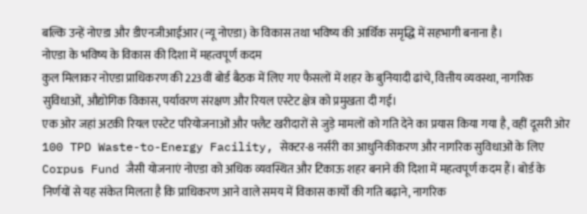बल्कि उन्हें नोएडा और डीएनजीआईआर (न्यू नोएडा) के विकास तथा भविष्य की आर्थिक समृद्धि में सहभागी बनाना है।
नोएडा के भविष्य के विकास की दिशा में महत्वपूर्ण कदम
कुल मिलाकर नोएडा प्राधिकरण की 223वीं बोर्ड बैठक में लिए गए फैसलों में शहर के बुनियादी ढांचे, वित्तीय व्यवस्था, नागरिक सुविधाओं, औद्योगिक विकास, पर्यावरण संरक्षण और रियल एस्टेट क्षेत्र को प्रमुखता दी गई।
एक ओर जहां अटकी रियल एस्टेट परियोजनाओं और फ्लैट खरीदारों से जुड़े मामलों को गति देने का प्रयास किया गया है, वहीं दूसरी ओर 100 TPD Waste-to-Energy Facility, सेक्टर-8 नर्सरी का आधुनिकीकरण और नागरिक सुविधाओं के लिए Corpus Fund जैसी योजनाएं नोएडा को अधिक व्यवस्थित और टिकाऊ शहर बनाने की दिशा में महत्वपूर्ण कदम हैं। बोर्ड के निर्णयों से यह संकेत मिलता है कि प्राधिकरण आने वाले समय में विकास कार्यों की गति बढ़ाने, नागरिक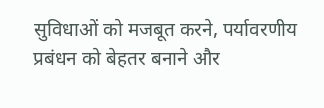सुविधाओं को मजबूत करने, पर्यावरणीय प्रबंधन को बेहतर बनाने और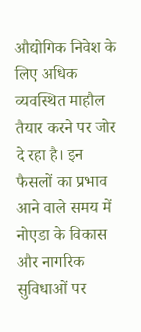औद्योगिक निवेश के लिए अधिक व्यवस्थित माहौल तैयार करने पर जोर दे रहा है। इन फैसलों का प्रभाव आने वाले समय में नोएडा के विकास और नागरिक सुविधाओं पर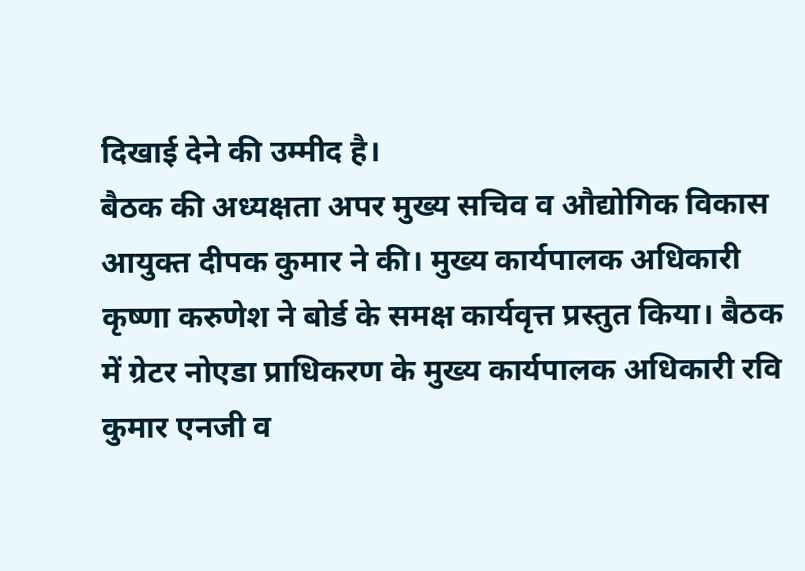दिखाई देने की उम्मीद है।
बैठक की अध्यक्षता अपर मुख्य सचिव व औद्योगिक विकास आयुक्त दीपक कुमार ने की। मुख्य कार्यपालक अधिकारी कृष्णा करुणेश ने बोर्ड के समक्ष कार्यवृत्त प्रस्तुत किया। बैठक में ग्रेटर नोएडा प्राधिकरण के मुख्य कार्यपालक अधिकारी रवि कुमार एनजी व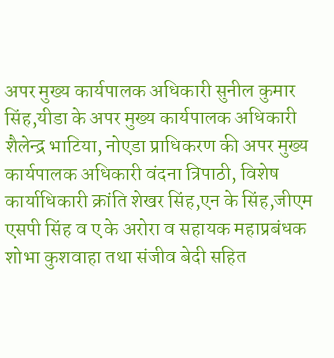अपर मुख्य कार्यपालक अधिकारी सुनील कुमार सिंह,यीडा के अपर मुख्य कार्यपालक अधिकारी शैलेन्द्र भाटिया, नोएडा प्राधिकरण की अपर मुख्य कार्यपालक अधिकारी वंदना त्रिपाठी, विशेष कार्याधिकारी क्रांति शेखर सिंह,एन के सिंह,जीएम एसपी सिंह व ए के अरोरा व सहायक महाप्रबंधक शोभा कुशवाहा तथा संजीव बेदी सहित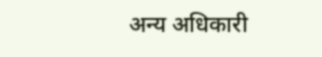अन्य अधिकारी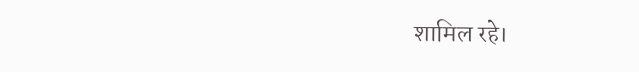शामिल रहे।